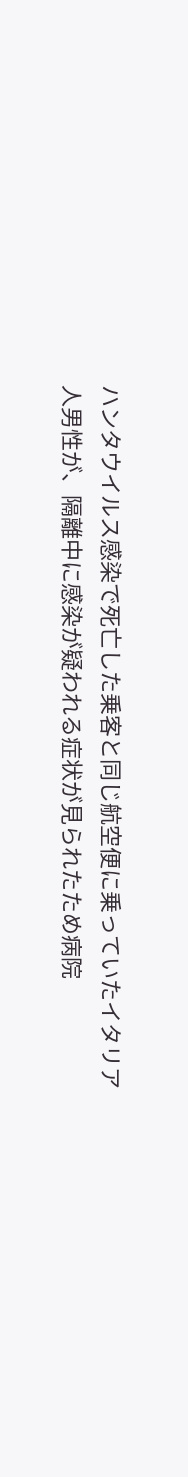ハンタウイルス感染で死亡した乗客と同じ航空便に乗っていたイタリア人男性が、隔離中に感染が疑われる症状が見られたため病院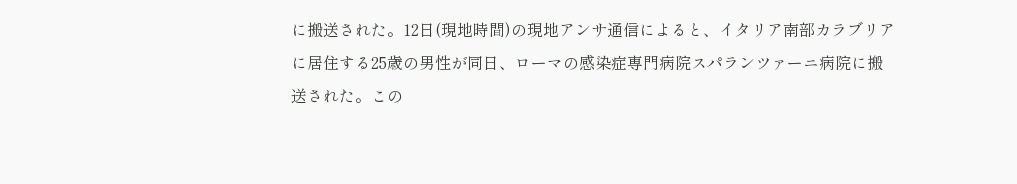に搬送された。12日(現地時間)の現地アンサ通信によると、イタリア南部カラブリアに居住する25歳の男性が同日、ローマの感染症専門病院スパランツァーニ病院に搬送された。この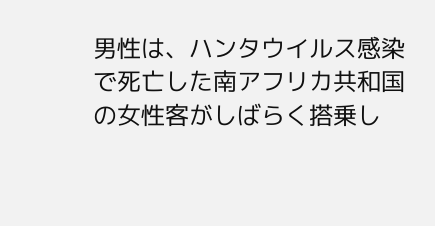男性は、ハンタウイルス感染で死亡した南アフリカ共和国の女性客がしばらく搭乗し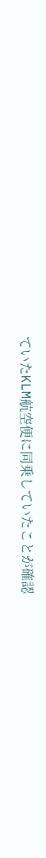ていたKLM航空便に同乗していたことが確認